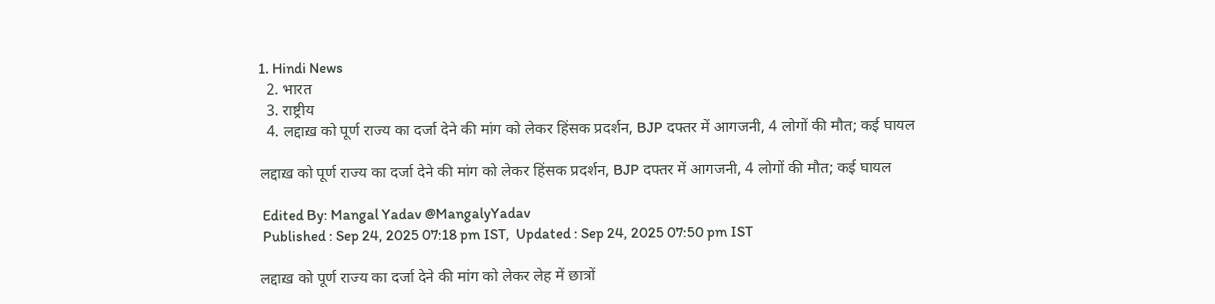1. Hindi News
  2. भारत
  3. राष्ट्रीय
  4. लद्दाख़ को पूर्ण राज्य का दर्जा देने की मांग को लेकर हिंसक प्रदर्शन, BJP दफ्तर में आगजनी, 4 लोगों की मौत; कई घायल

लद्दाख़ को पूर्ण राज्य का दर्जा देने की मांग को लेकर हिंसक प्रदर्शन, BJP दफ्तर में आगजनी, 4 लोगों की मौत; कई घायल

 Edited By: Mangal Yadav @MangalyYadav
 Published : Sep 24, 2025 07:18 pm IST,  Updated : Sep 24, 2025 07:50 pm IST

लद्दाख़ को पूर्ण राज्य का दर्जा देने की मांग को लेकर लेह में छात्रों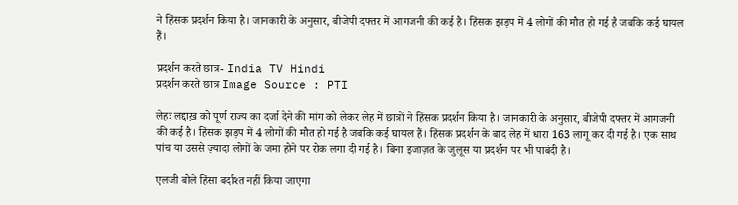ने हिंसक प्रदर्शन किया है। जानकारी के अनुसार, बीजेपी दफ्तर में आगजनी की कई है। हिंसक झड़प में 4 लोगों की मौत हो गई है जबकि कई घायल हैं।

प्रदर्शन करते छात्र- India TV Hindi
प्रदर्शन करते छात्र Image Source : PTI

लेहः लद्दाख़ को पूर्ण राज्य का दर्जा देने की मांग को लेकर लेह में छात्रों ने हिंसक प्रदर्शन किया है। जानकारी के अनुसार, बीजेपी दफ्तर में आगजनी की कई है। हिंसक झड़प में 4 लोगों की मौत हो गई है जबकि कई घायल हैं। हिंसक प्रदर्शन के बाद लेह में धारा 163 लागू कर दी गई है। एक साथ पांच या उससे ज़्यादा लोगों के जमा होने पर रोक लगा दी गई है। बिना इजाज़त के जुलूस या प्रदर्शन पर भी पाबंदी है।

एलजी बोले हिंसा बर्दाश्त नहीं किया जाएगा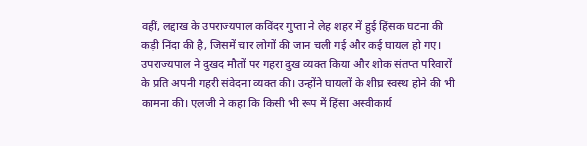वहीं, लद्दाख के उपराज्यपाल कविंदर गुप्ता ने लेह शहर में हुई हिंसक घटना की कड़ी निंदा की है, जिसमें चार लोगों की जान चली गई और कई घायल हो गए। उपराज्यपाल ने दुखद मौतों पर गहरा दुख व्यक्त किया और शोक संतप्त परिवारों के प्रति अपनी गहरी संवेदना व्यक्त की। उन्होंने घायलों के शीघ्र स्वस्थ होने की भी कामना की। एलजी ने कहा कि किसी भी रूप में हिंसा अस्वीकार्य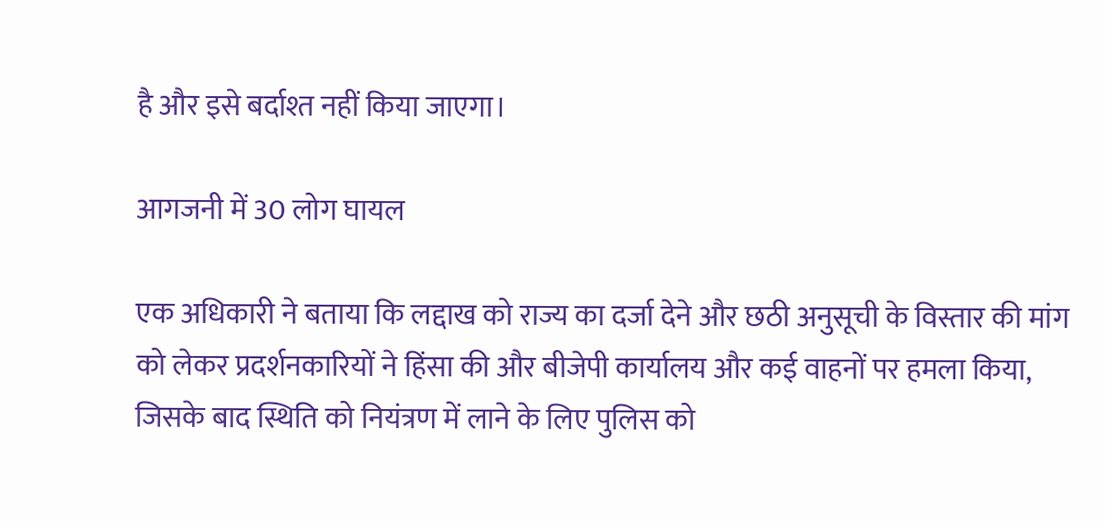है और इसे बर्दाश्त नहीं किया जाएगा।

आगजनी में 30 लोग घायल

एक अधिकारी ने बताया कि लद्दाख को राज्य का दर्जा देने और छठी अनुसूची के विस्तार की मांग को लेकर प्रदर्शनकारियों ने हिंसा की और बीजेपी कार्यालय और कई वाहनों पर हमला किया, जिसके बाद स्थिति को नियंत्रण में लाने के लिए पुलिस को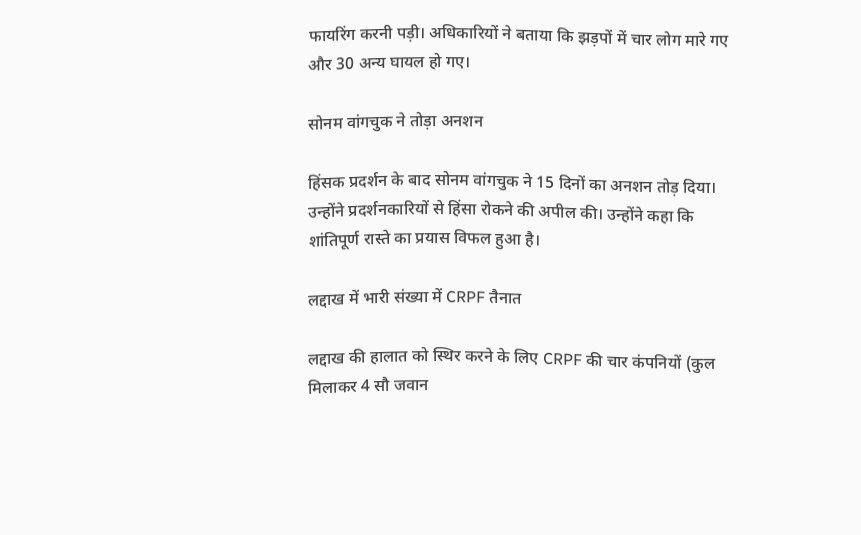फायरिंग करनी पड़ी। अधिकारियों ने बताया कि झड़पों में चार लोग मारे गए और 30 अन्य घायल हो गए।

सोनम वांगचुक ने तोड़ा अनशन

हिंसक प्रदर्शन के बाद सोनम वांगचुक ने 15 दिनों का अनशन तोड़ दिया। उन्होंने प्रदर्शनकारियों से हिंसा रोकने की अपील की। उन्होंने कहा कि शांतिपूर्ण रास्ते का प्रयास विफल हुआ है।

लद्दाख में भारी संख्या में CRPF तैनात

लद्दाख की हालात को स्थिर करने के लिए CRPF की चार कंपनियों (कुल मिलाकर 4 सौ जवान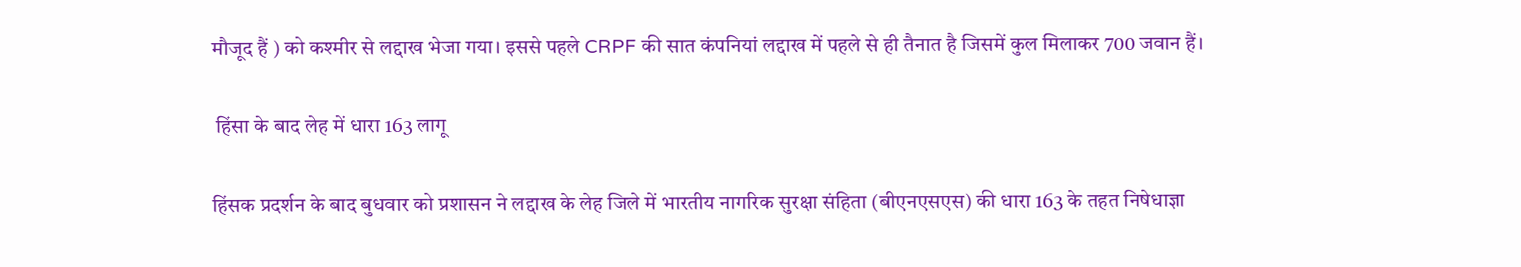मौजूद हैं ) को कश्मीर से लद्दाख भेजा गया। इससे पहले CRPF की सात कंपनियां लद्दाख में पहले से ही तैनात है जिसमें कुल मिलाकर 700 जवान हैं।

 हिंसा के बाद लेह में धारा 163 लागू

हिंसक प्रदर्शन के बाद बुधवार को प्रशासन ने लद्दाख के लेह जिले में भारतीय नागरिक सुरक्षा संहिता (बीएनएसएस) की धारा 163 के तहत निषेधाज्ञा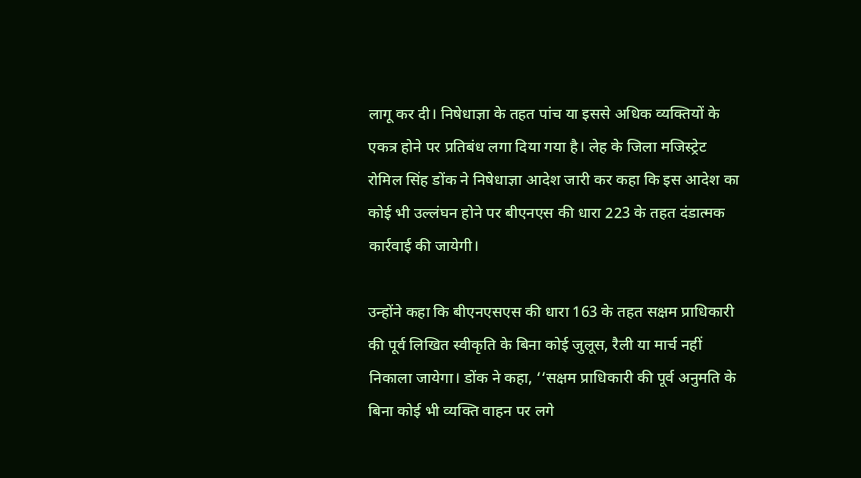लागू कर दी। निषेधाज्ञा के तहत पांच या इससे अधिक व्यक्तियों के एकत्र होने पर प्रतिबंध लगा दिया गया है। लेह के जिला मजिस्ट्रेट रोमिल सिंह डोंक ने निषेधाज्ञा आदेश जारी कर कहा कि इस आदेश का कोई भी उल्लंघन होने पर बीएनएस की धारा 223 के तहत दंडात्मक कार्रवाई की जायेगी।

उन्होंने कहा कि बीएनएसएस की धारा 163 के तहत सक्षम प्राधिकारी की पूर्व लिखित स्वीकृति के बिना कोई जुलूस, रैली या मार्च नहीं निकाला जायेगा। डोंक ने कहा, ‘‘सक्षम प्राधिकारी की पूर्व अनुमति के बिना कोई भी व्यक्ति वाहन पर लगे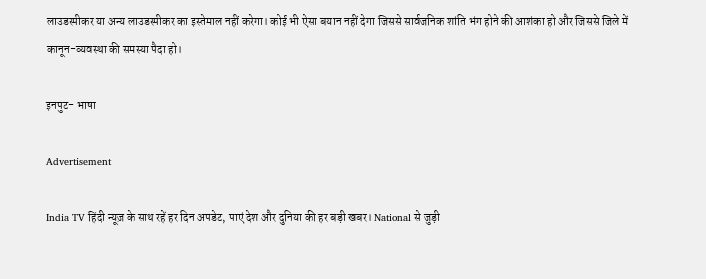लाउडस्पीकर या अन्य लाउडस्पीकर का इस्तेमाल नहीं करेगा। कोई भी ऐसा बयान नहीं देगा जिससे सार्वजनिक शांति भंग होने की आशंका हो और जिससे जिले में कानून-व्यवस्था की समस्या पैदा हो।

इनपुट- भाषा

Advertisement

India TV हिंदी न्यूज़ के साथ रहें हर दिन अपडेट, पाएं देश और दुनिया की हर बड़ी खबर। National से जुड़ी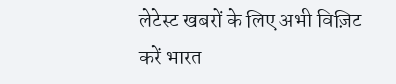लेटेस्ट खबरों के लिए अभी विज़िट करें भारत